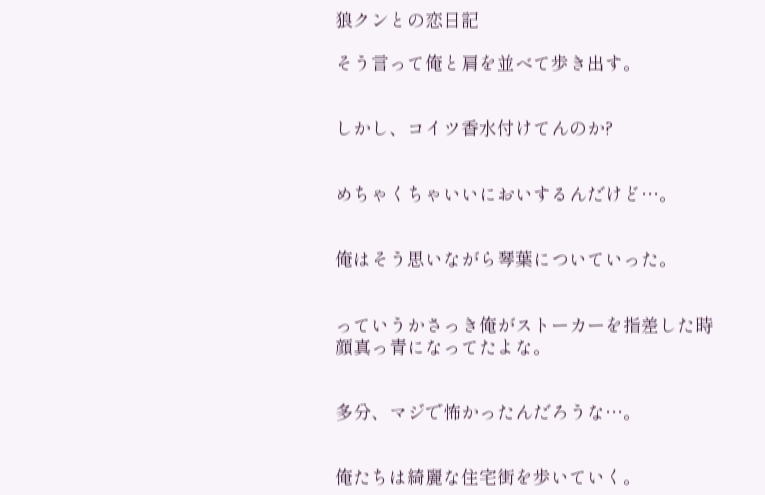狼クンとの恋日記

そう言って俺と肩を並べて歩き出す。


しかし、コイツ香水付けてんのか?


めちゃくちゃいいにおいするんだけど…。


俺はそう思いながら琴葉についていった。


っていうかさっき俺がストーカーを指差した時
顔真っ青になってたよな。


多分、マジで怖かったんだろうな…。


俺たちは綺麗な住宅街を歩いていく。